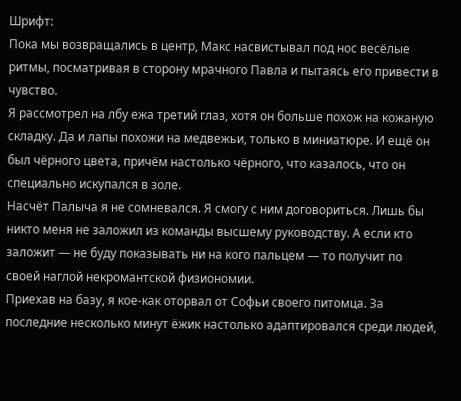Шрифт:
Пока мы возвращались в центр, Макс насвистывал под нос весёлые ритмы, посматривая в сторону мрачного Павла и пытаясь его привести в чувство.
Я рассмотрел на лбу ежа третий глаз, хотя он больше похож на кожаную складку. Да и лапы похожи на медвежьи, только в миниатюре. И ещё он был чёрного цвета, причём настолько чёрного, что казалось, что он специально искупался в золе.
Насчёт Палыча я не сомневался. Я смогу с ним договориться. Лишь бы никто меня не заложил из команды высшему руководству. А если кто заложит — не буду показывать ни на кого пальцем — то получит по своей наглой некромантской физиономии.
Приехав на базу, я кое-как оторвал от Софьи своего питомца. За последние несколько минут ёжик настолько адаптировался среди людей,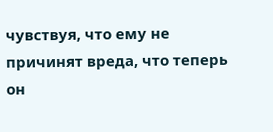чувствуя, что ему не причинят вреда, что теперь он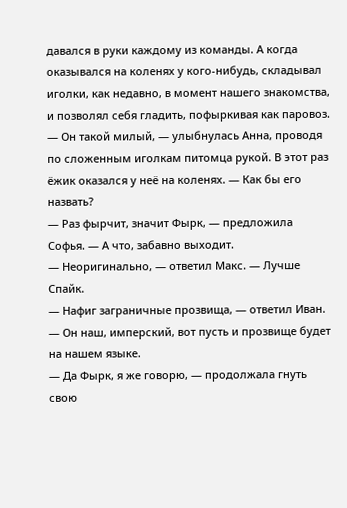давался в руки каждому из команды. А когда оказывался на коленях у кого-нибудь, складывал иголки, как недавно, в момент нашего знакомства, и позволял себя гладить, пофыркивая как паровоз.
— Он такой милый, — улыбнулась Анна, проводя по сложенным иголкам питомца рукой. В этот раз ёжик оказался у неё на коленях. — Как бы его назвать?
— Раз фырчит, значит Фырк, — предложила Софья. — А что, забавно выходит.
— Неоригинально, — ответил Макс. — Лучше Спайк.
— Нафиг заграничные прозвища, — ответил Иван. — Он наш, имперский, вот пусть и прозвище будет на нашем языке.
— Да Фырк, я же говорю, — продолжала гнуть свою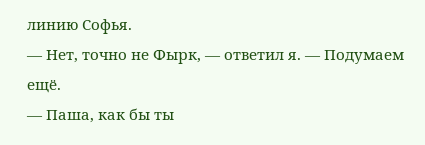линию Софья.
— Нет, точно не Фырк, — ответил я. — Подумаем ещё.
— Паша, как бы ты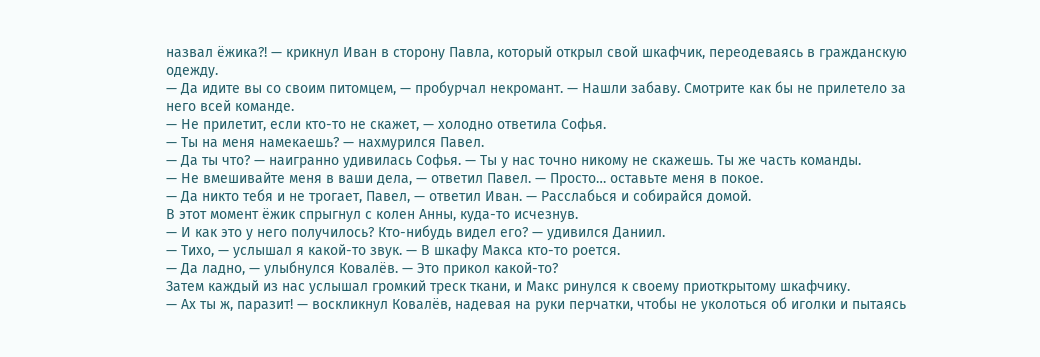назвал ёжика?! — крикнул Иван в сторону Павла, который открыл свой шкафчик, переодеваясь в гражданскую одежду.
— Да идите вы со своим питомцем, — пробурчал некромант. — Нашли забаву. Смотрите как бы не прилетело за него всей команде.
— Не прилетит, если кто-то не скажет, — холодно ответила Софья.
— Ты на меня намекаешь? — нахмурился Павел.
— Да ты что? — наигранно удивилась Софья. — Ты у нас точно никому не скажешь. Ты же часть команды.
— Не вмешивайте меня в ваши дела, — ответил Павел. — Просто… оставьте меня в покое.
— Да никто тебя и не трогает, Павел, — ответил Иван. — Расслабься и собирайся домой.
В этот момент ёжик спрыгнул с колен Анны, куда-то исчезнув.
— И как это у него получилось? Кто-нибудь видел его? — удивился Даниил.
— Тихо, — услышал я какой-то звук. — В шкафу Макса кто-то роется.
— Да ладно, — улыбнулся Ковалёв. — Это прикол какой-то?
Затем каждый из нас услышал громкий треск ткани, и Макс ринулся к своему приоткрытому шкафчику.
— Ах ты ж, паразит! — воскликнул Ковалёв, надевая на руки перчатки, чтобы не уколоться об иголки и пытаясь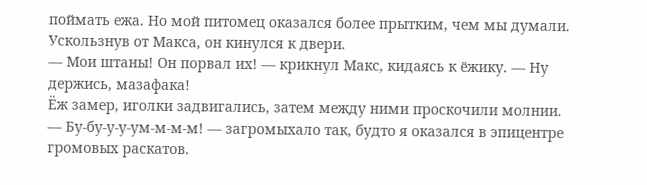поймать ежа. Но мой питомец оказался более прытким, чем мы думали. Ускользнув от Макса, он кинулся к двери.
— Мои штаны! Он порвал их! — крикнул Макс, кидаясь к ёжику. — Ну держись, мазафака!
Ёж замер, иголки задвигались, затем между ними проскочили молнии.
— Бу-бу-у-у-ум-м-м-м! — загромыхало так, будто я оказался в эпицентре громовых раскатов.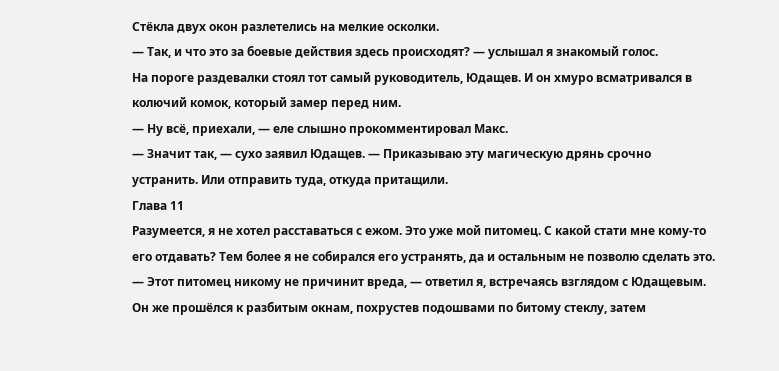Стёкла двух окон разлетелись на мелкие осколки.
— Так, и что это за боевые действия здесь происходят? — услышал я знакомый голос.
На пороге раздевалки стоял тот самый руководитель, Юдащев. И он хмуро всматривался в колючий комок, который замер перед ним.
— Ну всё, приехали, — еле слышно прокомментировал Макс.
— Значит так, — сухо заявил Юдащев. — Приказываю эту магическую дрянь срочно устранить. Или отправить туда, откуда притащили.
Глава 11
Разумеется, я не хотел расставаться с ежом. Это уже мой питомец. С какой стати мне кому-то его отдавать? Тем более я не собирался его устранять, да и остальным не позволю сделать это.
— Этот питомец никому не причинит вреда, — ответил я, встречаясь взглядом с Юдащевым.
Он же прошёлся к разбитым окнам, похрустев подошвами по битому стеклу, затем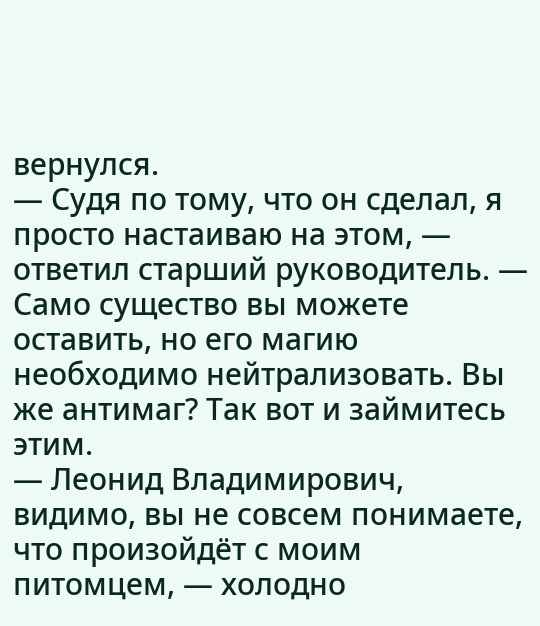вернулся.
— Судя по тому, что он сделал, я просто настаиваю на этом, — ответил старший руководитель. — Само существо вы можете оставить, но его магию необходимо нейтрализовать. Вы же антимаг? Так вот и займитесь этим.
— Леонид Владимирович, видимо, вы не совсем понимаете, что произойдёт с моим питомцем, — холодно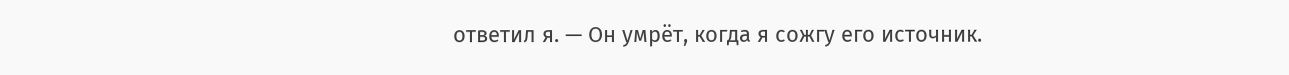ответил я. — Он умрёт, когда я сожгу его источник.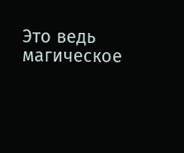Это ведь магическое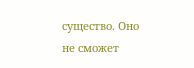существо. Оно не сможет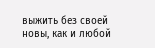выжить без своей новы, как и любой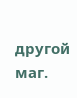другой маг.